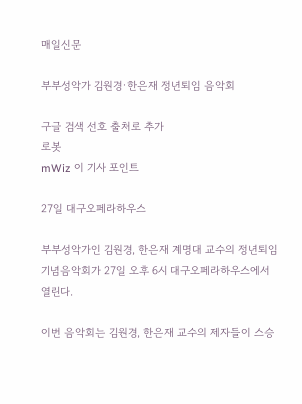매일신문

부부성악가 김원경·한은재 정년퇴임 음악회

구글 검색 선호 출처로 추가
로봇
mWiz 이 기사 포인트

27일 대구오페라하우스

부부성악가인 김원경, 한은재 계명대 교수의 정년퇴임 기념음악회가 27일 오후 6시 대구오페라하우스에서 열린다.

이번 음악회는 김원경, 한은재 교수의 제자들이 스승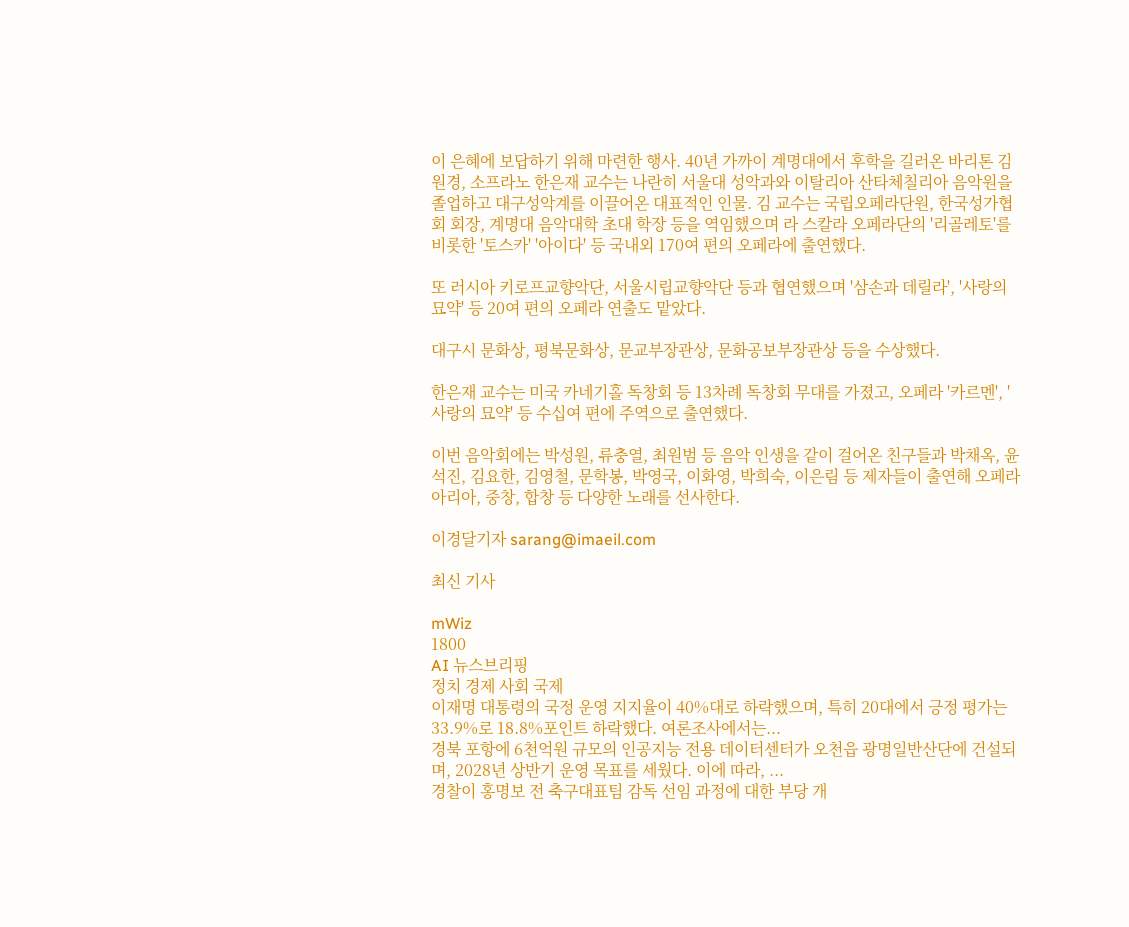이 은혜에 보답하기 위해 마련한 행사. 40년 가까이 계명대에서 후학을 길러온 바리톤 김원경, 소프라노 한은재 교수는 나란히 서울대 성악과와 이탈리아 산타체칠리아 음악원을 졸업하고 대구성악계를 이끌어온 대표적인 인물. 김 교수는 국립오페라단원, 한국성가협회 회장, 계명대 음악대학 초대 학장 등을 역임했으며 라 스칼라 오페라단의 '리골레토'를 비롯한 '토스카' '아이다' 등 국내외 170여 편의 오페라에 출연했다.

또 러시아 키로프교향악단, 서울시립교향악단 등과 협연했으며 '삼손과 데릴라', '사랑의 묘약' 등 20여 편의 오페라 연출도 맡았다.

대구시 문화상, 평북문화상, 문교부장관상, 문화공보부장관상 등을 수상했다.

한은재 교수는 미국 카네기홀 독창회 등 13차례 독창회 무대를 가졌고, 오페라 '카르멘', '사랑의 묘약' 등 수십여 편에 주역으로 출연했다.

이번 음악회에는 박성원, 류충열, 최원범 등 음악 인생을 같이 걸어온 친구들과 박채옥, 윤석진, 김요한, 김영철, 문학봉, 박영국, 이화영, 박희숙, 이은림 등 제자들이 출연해 오페라 아리아, 중창, 합창 등 다양한 노래를 선사한다.

이경달기자 sarang@imaeil.com

최신 기사

mWiz
1800
AI 뉴스브리핑
정치 경제 사회 국제
이재명 대통령의 국정 운영 지지율이 40%대로 하락했으며, 특히 20대에서 긍정 평가는 33.9%로 18.8%포인트 하락했다. 여론조사에서는...
경북 포항에 6천억원 규모의 인공지능 전용 데이터센터가 오천읍 광명일반산단에 건설되며, 2028년 상반기 운영 목표를 세웠다. 이에 따라, ...
경찰이 홍명보 전 축구대표팀 감독 선임 과정에 대한 부당 개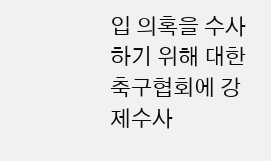입 의혹을 수사하기 위해 대한축구협회에 강제수사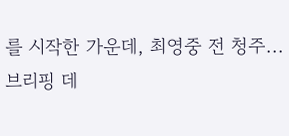를 시작한 가운데, 최영중 전 청주...
브리핑 데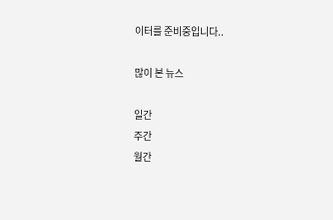이터를 준비중입니다..

많이 본 뉴스

일간
주간
월간